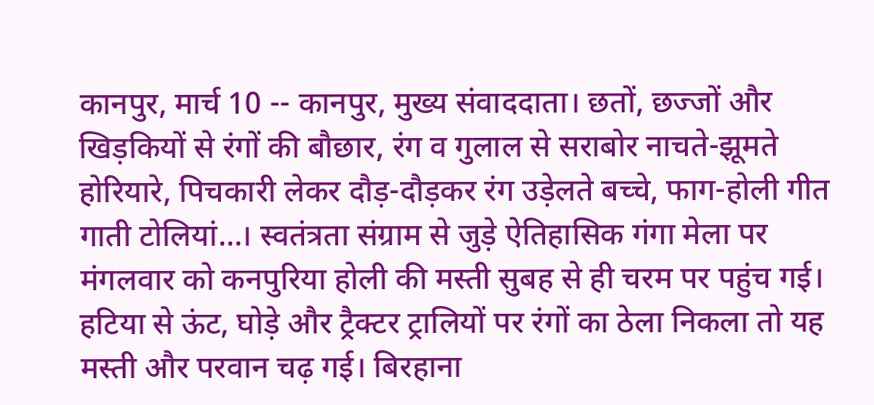कानपुर, मार्च 10 -- कानपुर, मुख्य संवाददाता। छतों, छज्जों और खिड़कियों से रंगों की बौछार, रंग व गुलाल से सराबोर नाचते-झूमते होरियारे, पिचकारी लेकर दौड़-दौड़कर रंग उड़ेलते बच्चे, फाग-होली गीत गाती टोलियां...। स्वतंत्रता संग्राम से जुड़े ऐतिहासिक गंगा मेला पर मंगलवार को कनपुरिया होली की मस्ती सुबह से ही चरम पर पहुंच गई। हटिया से ऊंट, घोड़े और ट्रैक्टर ट्रालियों पर रंगों का ठेला निकला तो यह मस्ती और परवान चढ़ गई। बिरहाना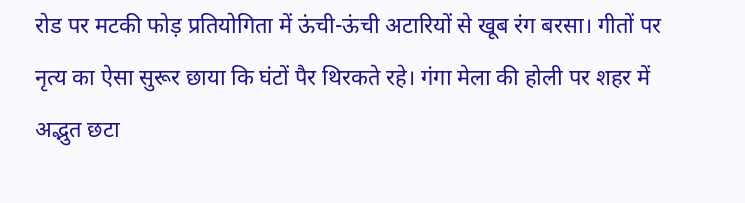रोड पर मटकी फोड़ प्रतियोगिता में ऊंची-ऊंची अटारियों से खूब रंग बरसा। गीतों पर नृत्य का ऐसा सुरूर छाया कि घंटों पैर थिरकते रहे। गंगा मेला की होली पर शहर में अद्भुत छटा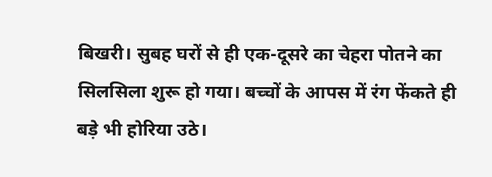बिखरी। सुबह घरों से ही एक-दूसरे का चेहरा पोतने का सिलसिला शुरू हो गया। बच्चों के आपस में रंग फेंकते ही बड़े भी होरिया उठे।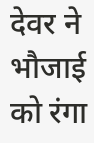देवर ने भौजाई को रंगा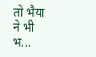तो भैया ने भी भ...